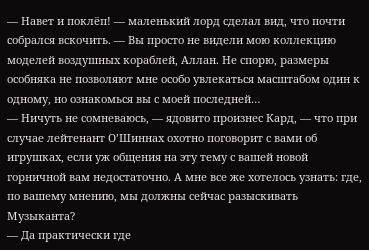— Навет и поклёп! — маленький лорд сделал вид, что почти собрался вскочить. — Вы просто не видели мою коллекцию моделей воздушных кораблей, Аллан. Не спорю, размеры особняка не позволяют мне особо увлекаться масштабом один к одному, но ознакомься вы с моей последней…
— Ничуть не сомневаюсь, — ядовито произнес Кард, — что при случае лейтенант О’Шиннах охотно поговорит с вами об игрушках, если уж общения на эту тему с вашей новой горничной вам недостаточно. А мне все же хотелось узнать: где, по вашему мнению, мы должны сейчас разыскивать Музыканта?
— Да практически где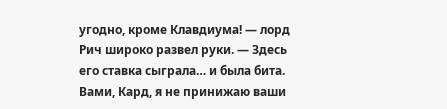угодно, кроме Клавдиума! — лорд Рич широко развел руки. — Здесь его ставка сыграла… и была бита. Вами, Кард, я не принижаю ваши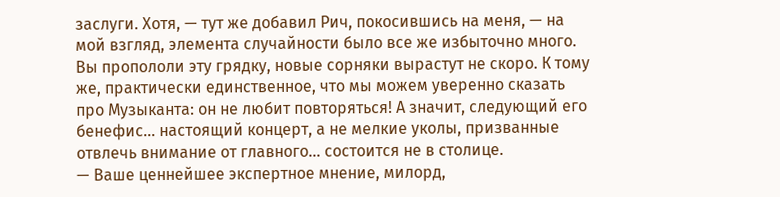заслуги. Хотя, — тут же добавил Рич, покосившись на меня, — на мой взгляд, элемента случайности было все же избыточно много. Вы пропололи эту грядку, новые сорняки вырастут не скоро. К тому же, практически единственное, что мы можем уверенно сказать про Музыканта: он не любит повторяться! А значит, следующий его бенефис… настоящий концерт, а не мелкие уколы, призванные отвлечь внимание от главного… состоится не в столице.
— Ваше ценнейшее экспертное мнение, милорд,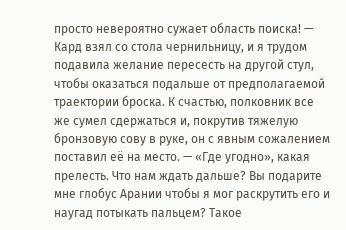просто невероятно сужает область поиска! — Кард взял со стола чернильницу, и я трудом подавила желание пересесть на другой стул, чтобы оказаться подальше от предполагаемой траектории броска. К счастью, полковник все же сумел сдержаться и, покрутив тяжелую бронзовую сову в руке, он с явным сожалением поставил её на место. — «Где угодно», какая прелесть. Что нам ждать дальше? Вы подарите мне глобус Арании чтобы я мог раскрутить его и наугад потыкать пальцем? Такое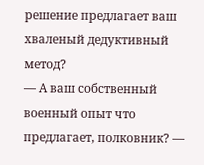решение предлагает ваш хваленый дедуктивный метод?
— А ваш собственный военный опыт что предлагает, полковник? —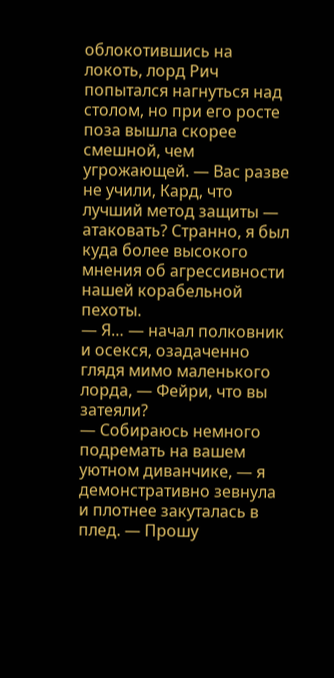облокотившись на локоть, лорд Рич попытался нагнуться над столом, но при его росте поза вышла скорее смешной, чем угрожающей. — Вас разве не учили, Кард, что лучший метод защиты — атаковать? Странно, я был куда более высокого мнения об агрессивности нашей корабельной пехоты.
— Я… — начал полковник и осекся, озадаченно глядя мимо маленького лорда, — Фейри, что вы затеяли?
— Собираюсь немного подремать на вашем уютном диванчике, — я демонстративно зевнула и плотнее закуталась в плед. — Прошу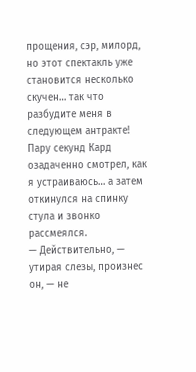прощения, сэр, милорд, но этот спектакль уже становится несколько скучен… так что разбудите меня в следующем антракте!
Пару секунд Кард озадаченно смотрел, как я устраиваюсь… а затем откинулся на спинку стула и звонко рассмеялся.
— Действительно, — утирая слезы, произнес он, — не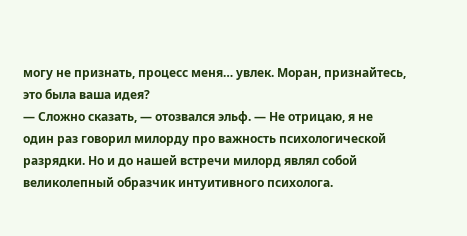могу не признать, процесс меня… увлек. Моран, признайтесь, это была ваша идея?
— Сложно сказать, — отозвался эльф. — Не отрицаю, я не один раз говорил милорду про важность психологической разрядки. Но и до нашей встречи милорд являл собой великолепный образчик интуитивного психолога.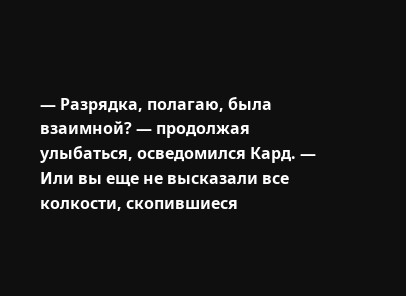— Разрядка, полагаю, была взаимной? — продолжая улыбаться, осведомился Кард. — Или вы еще не высказали все колкости, скопившиеся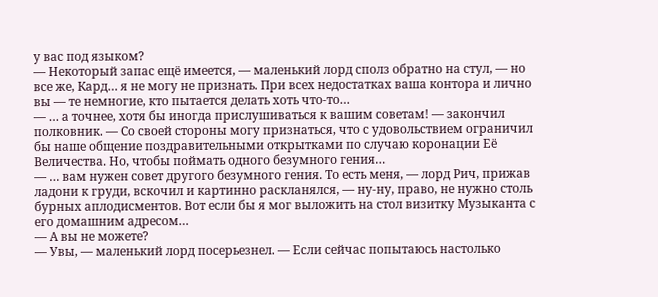у вас под языком?
— Некоторый запас ещё имеется, — маленький лорд сполз обратно на стул, — но все же, Кард… я не могу не признать. При всех недостатках ваша контора и лично вы — те немногие, кто пытается делать хоть что-то…
— … а точнее, хотя бы иногда прислушиваться к вашим советам! — закончил полковник. — Со своей стороны могу признаться, что с удовольствием ограничил бы наше общение поздравительными открытками по случаю коронации Её Величества. Но, чтобы поймать одного безумного гения…
— … вам нужен совет другого безумного гения. То есть меня, — лорд Рич, прижав ладони к груди, вскочил и картинно раскланялся, — ну-ну, право, не нужно столь бурных аплодисментов. Вот если бы я мог выложить на стол визитку Музыканта с его домашним адресом…
— А вы не можете?
— Увы, — маленький лорд посерьезнел. — Если сейчас попытаюсь настолько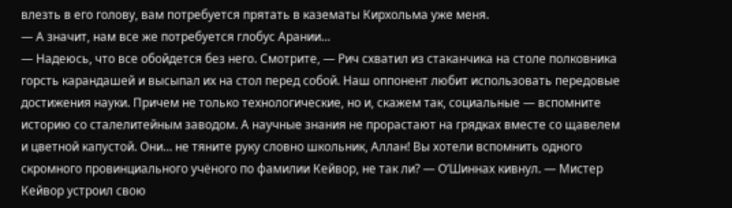влезть в его голову, вам потребуется прятать в казематы Кирхольма уже меня.
— А значит, нам все же потребуется глобус Арании…
— Надеюсь, что все обойдется без него. Смотрите, — Рич схватил из стаканчика на столе полковника горсть карандашей и высыпал их на стол перед собой. Наш оппонент любит использовать передовые достижения науки. Причем не только технологические, но и, скажем так, социальные — вспомните историю со сталелитейным заводом. А научные знания не прорастают на грядках вместе со щавелем и цветной капустой. Они… не тяните руку словно школьник, Аллан! Вы хотели вспомнить одного скромного провинциального учёного по фамилии Кейвор, не так ли? — О’Шиннах кивнул. — Мистер Кейвор устроил свою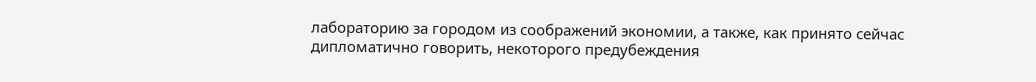лабораторию за городом из соображений экономии, а также, как принято сейчас дипломатично говорить, некоторого предубеждения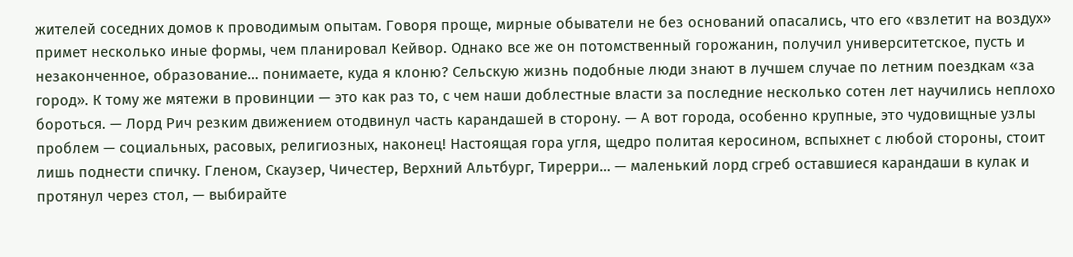жителей соседних домов к проводимым опытам. Говоря проще, мирные обыватели не без оснований опасались, что его «взлетит на воздух» примет несколько иные формы, чем планировал Кейвор. Однако все же он потомственный горожанин, получил университетское, пусть и незаконченное, образование… понимаете, куда я клоню? Сельскую жизнь подобные люди знают в лучшем случае по летним поездкам «за город». К тому же мятежи в провинции — это как раз то, с чем наши доблестные власти за последние несколько сотен лет научились неплохо бороться. — Лорд Рич резким движением отодвинул часть карандашей в сторону. — А вот города, особенно крупные, это чудовищные узлы проблем — социальных, расовых, религиозных, наконец! Настоящая гора угля, щедро политая керосином, вспыхнет с любой стороны, стоит лишь поднести спичку. Гленом, Скаузер, Чичестер, Верхний Альтбург, Тирерри… — маленький лорд сгреб оставшиеся карандаши в кулак и протянул через стол, — выбирайте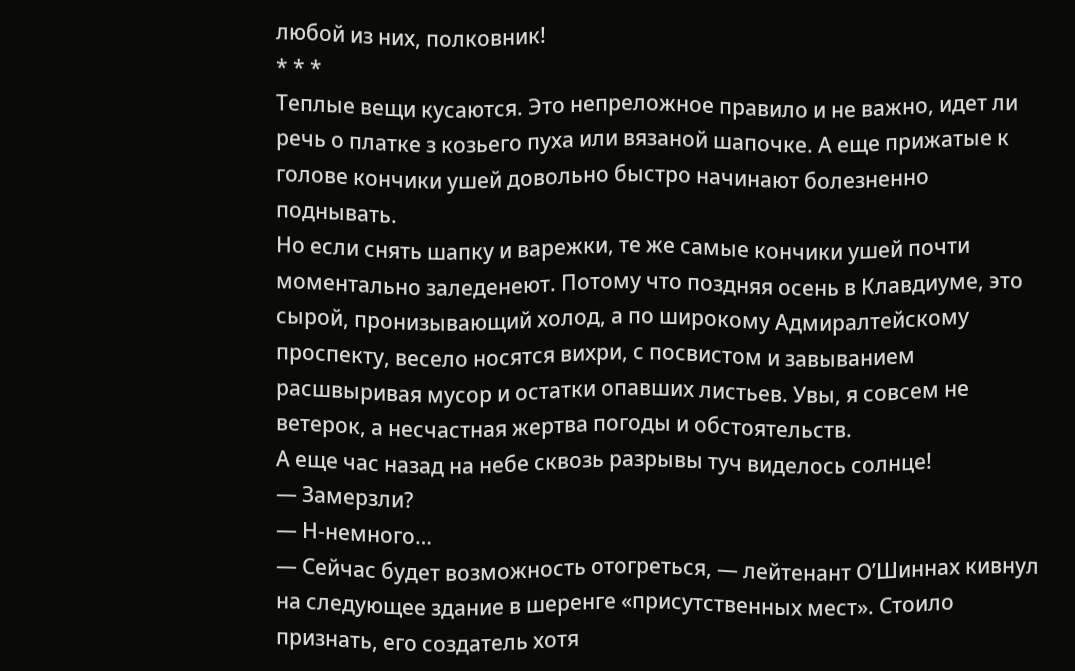любой из них, полковник!
* * *
Теплые вещи кусаются. Это непреложное правило и не важно, идет ли речь о платке з козьего пуха или вязаной шапочке. А еще прижатые к голове кончики ушей довольно быстро начинают болезненно поднывать.
Но если снять шапку и варежки, те же самые кончики ушей почти моментально заледенеют. Потому что поздняя осень в Клавдиуме, это сырой, пронизывающий холод, а по широкому Адмиралтейскому проспекту, весело носятся вихри, с посвистом и завыванием расшвыривая мусор и остатки опавших листьев. Увы, я совсем не ветерок, а несчастная жертва погоды и обстоятельств.
А еще час назад на небе сквозь разрывы туч виделось солнце!
— Замерзли?
— Н-немного…
— Сейчас будет возможность отогреться, — лейтенант О’Шиннах кивнул на следующее здание в шеренге «присутственных мест». Стоило признать, его создатель хотя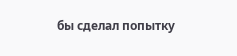бы сделал попытку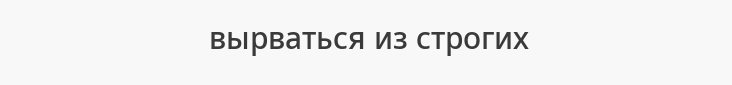вырваться из строгих